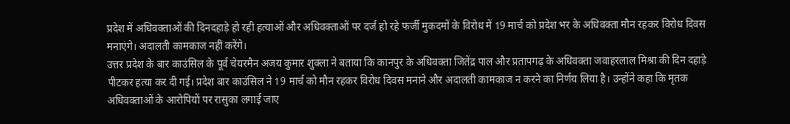प्रदेश में अधिवक्ताओं की दिनदहाड़े हो रही हत्याओं और अधिवक्ताओं पर दर्ज हो रहे फर्जी मुकदमों के विरोध में 19 मार्च को प्रदेश भर के अधिवक्ता मौन रहकर विरोध दिवस मनाएंगे। अदालती कामकाज नहीं करेंगे।
उत्तर प्रदेश के बार काउंसिल के पूर्व चेयरमैन अजय कुमार शुक्ला ने बताया कि कानपुर के अधिवक्ता जितेंद्र पाल और प्रतापगढ़ के अधिवक्ता जवाहरलाल मिश्रा की दिन दहाड़े पीटकर हत्या कर दी गई। प्रदेश बार काउंसिल ने 19 मार्च को मौन रहकर विरोध दिवस मनाने और अदालती कामकाज न करने का निर्णय लिया है। उन्होंने कहा कि मृतक अधिवक्ताओं के आरोपियों पर रासुका लगाई जाए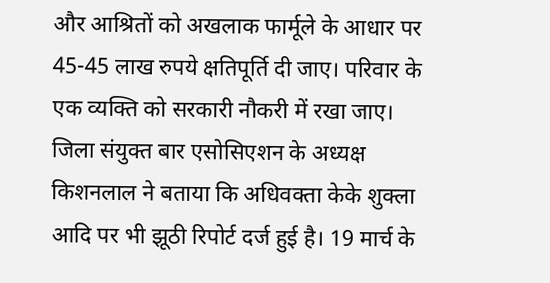और आश्रितों को अखलाक फार्मूले के आधार पर 45-45 लाख रुपये क्षतिपूर्ति दी जाए। परिवार के एक व्यक्ति को सरकारी नौकरी में रखा जाए। जिला संयुक्त बार एसोसिएशन के अध्यक्ष किशनलाल ने बताया कि अधिवक्ता केके शुक्ला आदि पर भी झूठी रिपोर्ट दर्ज हुई है। 19 मार्च के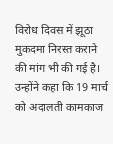विरोध दिवस में झूठा मुकदमा निरस्त कराने की मांग भी की गई है। उन्होंने कहा कि 19 मार्च को अदालती कामकाज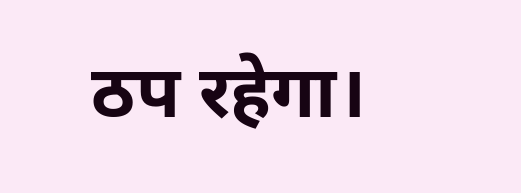ठप रहेगा।